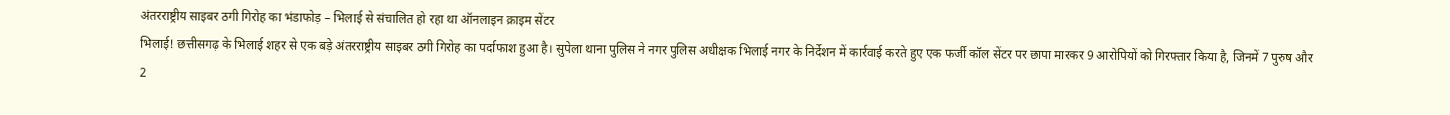अंतरराष्ट्रीय साइबर ठगी गिरोह का भंडाफोड़ – भिलाई से संचालित हो रहा था ऑनलाइन क्राइम सेंटर
भिलाई! छत्तीसगढ़ के भिलाई शहर से एक बड़े अंतरराष्ट्रीय साइबर ठगी गिरोह का पर्दाफाश हुआ है। सुपेला थाना पुलिस ने नगर पुलिस अधीक्षक भिलाई नगर के निर्देशन में कार्रवाई करते हुए एक फर्जी कॉल सेंटर पर छापा मारकर 9 आरोपियों को गिरफ्तार किया है, जिनमें 7 पुरुष और 2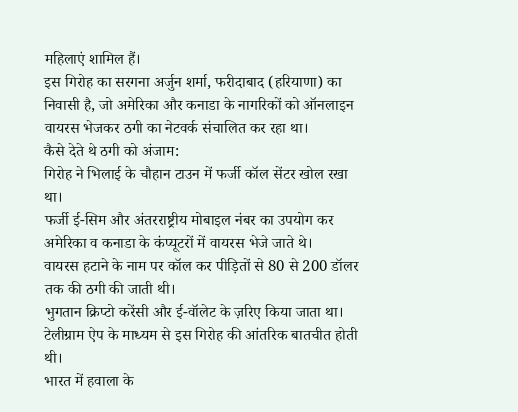महिलाएं शामिल हैं।
इस गिरोह का सरगना अर्जुन शर्मा, फरीदाबाद (हरियाणा) का निवासी है, जो अमेरिका और कनाडा के नागरिकों को ऑनलाइन वायरस भेजकर ठगी का नेटवर्क संचालित कर रहा था।
कैसे देते थे ठगी को अंजाम:
गिरोह ने भिलाई के चौहान टाउन में फर्जी कॉल सेंटर खोल रखा था।
फर्जी ई-सिम और अंतरराष्ट्रीय मोबाइल नंबर का उपयोग कर अमेरिका व कनाडा के कंप्यूटरों में वायरस भेजे जाते थे।
वायरस हटाने के नाम पर कॉल कर पीड़ितों से 80 से 200 डॉलर तक की ठगी की जाती थी।
भुगतान क्रिप्टो करेंसी और ई-वॉलेट के ज़रिए किया जाता था।
टेलीग्राम ऐप के माध्यम से इस गिरोह की आंतरिक बातचीत होती थी।
भारत में हवाला के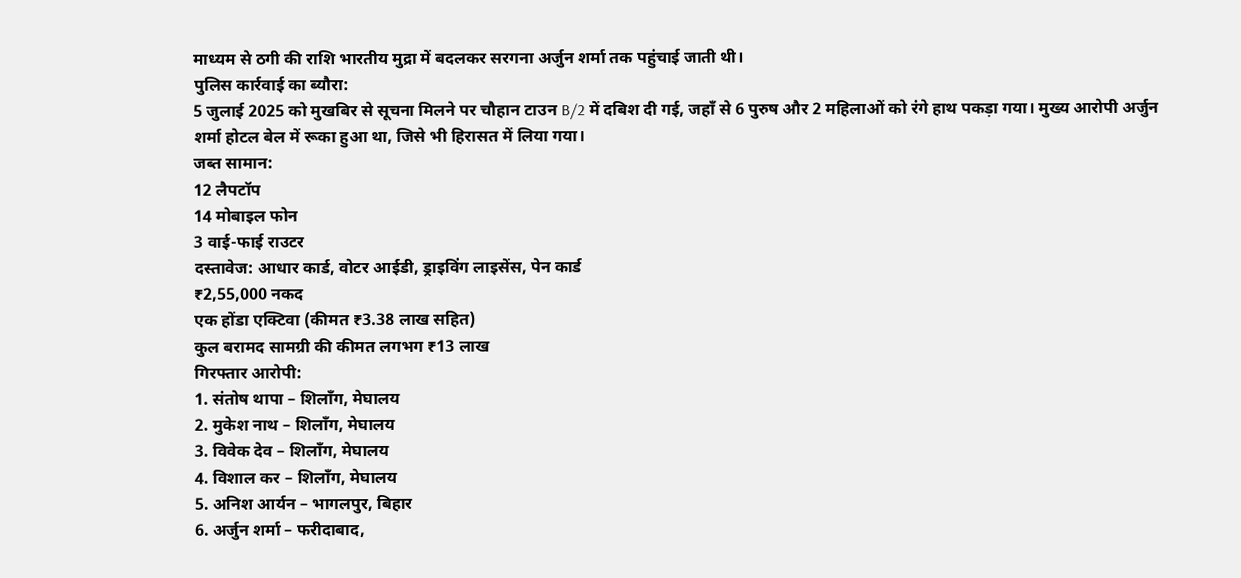माध्यम से ठगी की राशि भारतीय मुद्रा में बदलकर सरगना अर्जुन शर्मा तक पहुंचाई जाती थी।
पुलिस कार्रवाई का ब्यौरा:
5 जुलाई 2025 को मुखबिर से सूचना मिलने पर चौहान टाउन B/2 में दबिश दी गई, जहाँ से 6 पुरुष और 2 महिलाओं को रंगे हाथ पकड़ा गया। मुख्य आरोपी अर्जुन शर्मा होटल बेल में रूका हुआ था, जिसे भी हिरासत में लिया गया।
जब्त सामान:
12 लैपटॉप
14 मोबाइल फोन
3 वाई-फाई राउटर
दस्तावेज: आधार कार्ड, वोटर आईडी, ड्राइविंग लाइसेंस, पेन कार्ड
₹2,55,000 नकद
एक होंडा एक्टिवा (कीमत ₹3.38 लाख सहित)
कुल बरामद सामग्री की कीमत लगभग ₹13 लाख
गिरफ्तार आरोपी:
1. संतोष थापा – शिलॉंग, मेघालय
2. मुकेश नाथ – शिलॉंग, मेघालय
3. विवेक देव – शिलॉंग, मेघालय
4. विशाल कर – शिलॉंग, मेघालय
5. अनिश आर्यन – भागलपुर, बिहार
6. अर्जुन शर्मा – फरीदाबाद,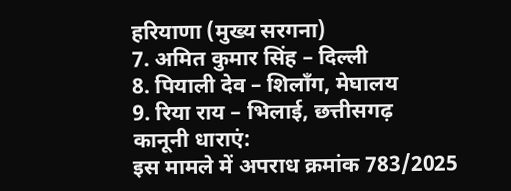हरियाणा (मुख्य सरगना)
7. अमित कुमार सिंह – दिल्ली
8. पियाली देव – शिलॉंग, मेघालय
9. रिया राय – भिलाई, छत्तीसगढ़
कानूनी धाराएं:
इस मामले में अपराध क्रमांक 783/2025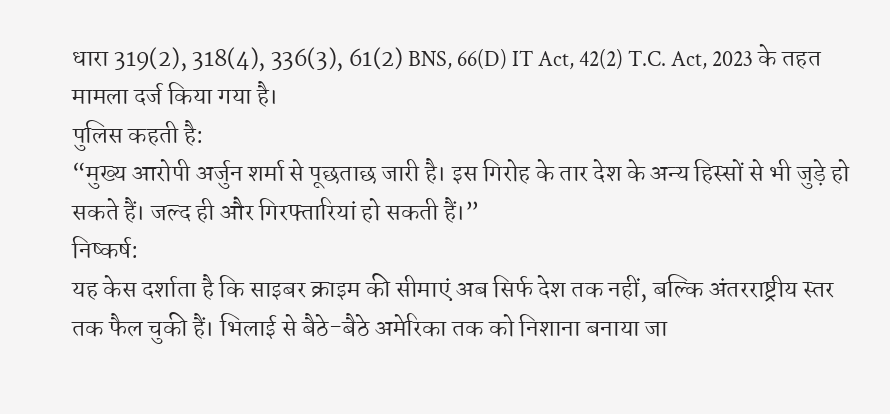धारा 319(2), 318(4), 336(3), 61(2) BNS, 66(D) IT Act, 42(2) T.C. Act, 2023 के तहत मामला दर्ज किया गया है।
पुलिस कहती है:
“मुख्य आरोपी अर्जुन शर्मा से पूछताछ जारी है। इस गिरोह के तार देश के अन्य हिस्सों से भी जुड़े हो सकते हैं। जल्द ही और गिरफ्तारियां हो सकती हैं।”
निष्कर्ष:
यह केस दर्शाता है कि साइबर क्राइम की सीमाएं अब सिर्फ देश तक नहीं, बल्कि अंतरराष्ट्रीय स्तर तक फैल चुकी हैं। भिलाई से बैठे-बैठे अमेरिका तक को निशाना बनाया जा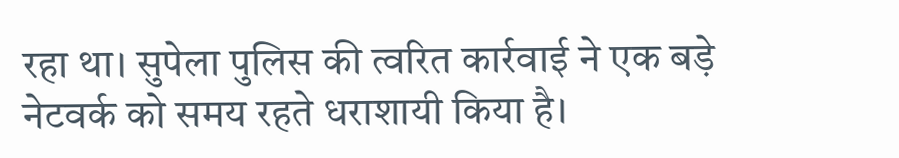रहा था। सुपेला पुलिस की त्वरित कार्रवाई ने एक बड़े नेटवर्क को समय रहते धराशायी किया है।